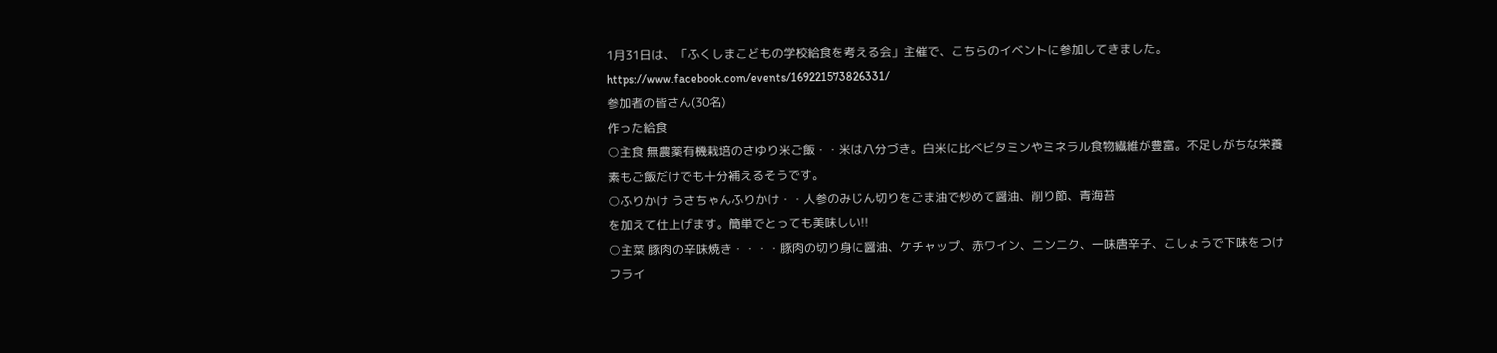1月31日は、「ふくしまこどもの学校給食を考える会」主催で、こちらのイベントに参加してきました。
https://www.facebook.com/events/169221573826331/
参加者の皆さん(30名)
作った給食
○主食 無農薬有機栽培のさゆり米ご飯・・米は八分づき。白米に比べビタミンやミネラル食物繊維が豊富。不足しがちな栄養素もご飯だけでも十分補えるそうです。
○ふりかけ うさちゃんふりかけ・・人参のみじん切りをごま油で炒めて醤油、削り節、青海苔
を加えて仕上げます。簡単でとっても美味しい!!
○主菜 豚肉の辛味焼き・・・・豚肉の切り身に醤油、ケチャップ、赤ワイン、ニンニク、一味唐辛子、こしょうで下味をつけフライ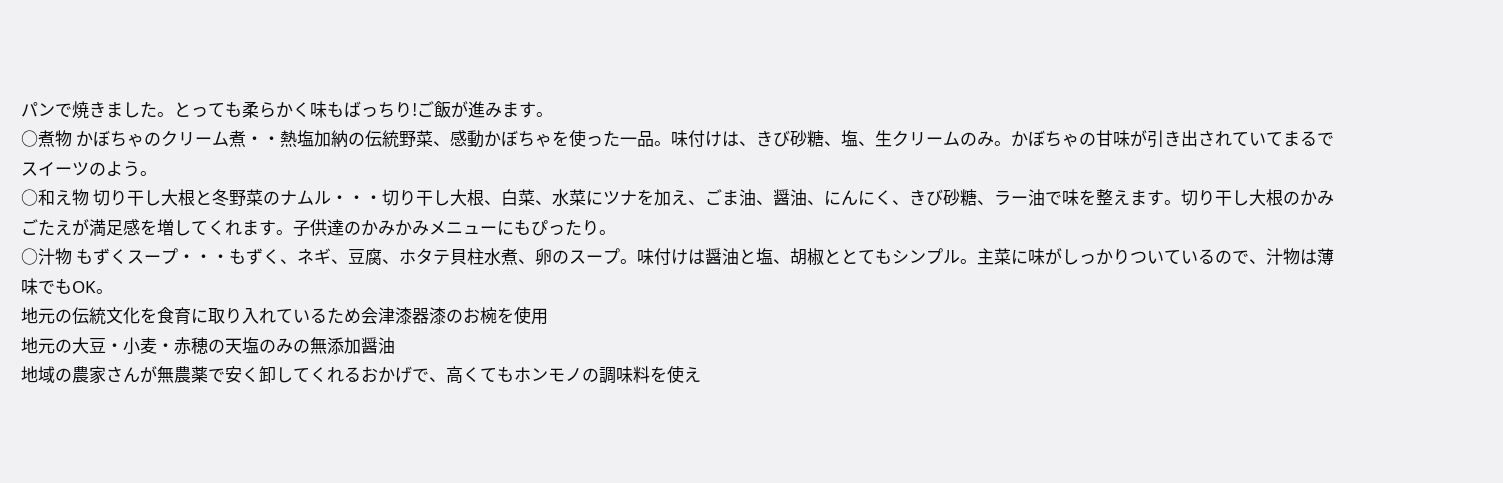パンで焼きました。とっても柔らかく味もばっちり!ご飯が進みます。
○煮物 かぼちゃのクリーム煮・・熱塩加納の伝統野菜、感動かぼちゃを使った一品。味付けは、きび砂糖、塩、生クリームのみ。かぼちゃの甘味が引き出されていてまるでスイーツのよう。
○和え物 切り干し大根と冬野菜のナムル・・・切り干し大根、白菜、水菜にツナを加え、ごま油、醤油、にんにく、きび砂糖、ラー油で味を整えます。切り干し大根のかみごたえが満足感を増してくれます。子供達のかみかみメニューにもぴったり。
○汁物 もずくスープ・・・もずく、ネギ、豆腐、ホタテ貝柱水煮、卵のスープ。味付けは醤油と塩、胡椒ととてもシンプル。主菜に味がしっかりついているので、汁物は薄味でもOK。
地元の伝統文化を食育に取り入れているため会津漆器漆のお椀を使用
地元の大豆・小麦・赤穂の天塩のみの無添加醤油
地域の農家さんが無農薬で安く卸してくれるおかげで、高くてもホンモノの調味料を使え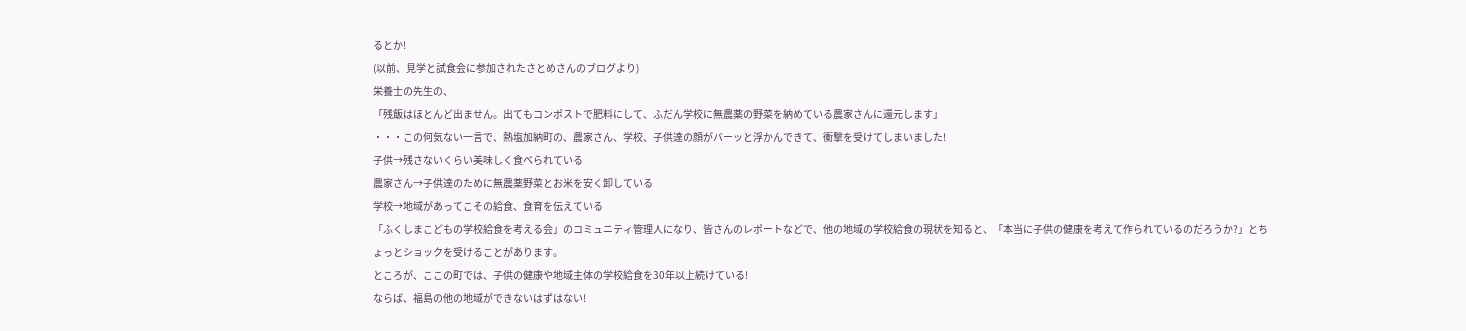るとか!
(以前、見学と試食会に参加されたさとめさんのブログより)
栄養士の先生の、
「残飯はほとんど出ません。出てもコンポストで肥料にして、ふだん学校に無農薬の野菜を納めている農家さんに還元します」
・・・この何気ない一言で、熱塩加納町の、農家さん、学校、子供達の顔がバーッと浮かんできて、衝撃を受けてしまいました!
子供→残さないくらい美味しく食べられている
農家さん→子供達のために無農薬野菜とお米を安く卸している
学校→地域があってこその給食、食育を伝えている
「ふくしまこどもの学校給食を考える会」のコミュニティ管理人になり、皆さんのレポートなどで、他の地域の学校給食の現状を知ると、「本当に子供の健康を考えて作られているのだろうか?」とちょっとショックを受けることがあります。
ところが、ここの町では、子供の健康や地域主体の学校給食を30年以上続けている!
ならば、福島の他の地域ができないはずはない!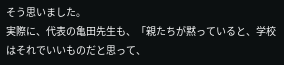そう思いました。
実際に、代表の亀田先生も、「親たちが黙っていると、学校はそれでいいものだと思って、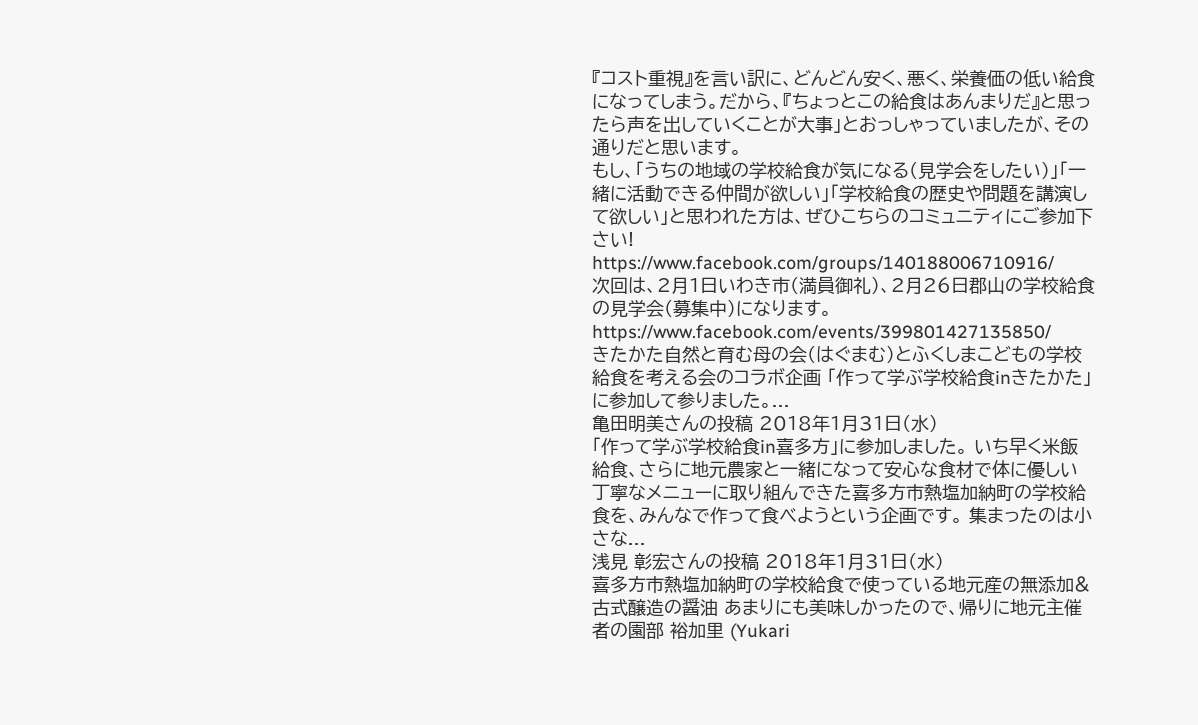『コスト重視』を言い訳に、どんどん安く、悪く、栄養価の低い給食になってしまう。だから、『ちょっとこの給食はあんまりだ』と思ったら声を出していくことが大事」とおっしゃっていましたが、その通りだと思います。
もし、「うちの地域の学校給食が気になる(見学会をしたい)」「一緒に活動できる仲間が欲しい」「学校給食の歴史や問題を講演して欲しい」と思われた方は、ぜひこちらのコミュニティにご参加下さい!
https://www.facebook.com/groups/140188006710916/
次回は、2月1日いわき市(満員御礼)、2月26日郡山の学校給食の見学会(募集中)になります。
https://www.facebook.com/events/399801427135850/
きたかた自然と育む母の会(はぐまむ)とふくしまこどもの学校給食を考える会のコラボ企画 「作って学ぶ学校給食inきたかた」に参加して参りました。...
亀田明美さんの投稿 2018年1月31日(水)
「作って学ぶ学校給食in喜多方」に参加しました。 いち早く米飯給食、さらに地元農家と一緒になって安心な食材で体に優しい丁寧なメニューに取り組んできた喜多方市熱塩加納町の学校給食を、みんなで作って食べようという企画です。 集まったのは小さな...
浅見 彰宏さんの投稿 2018年1月31日(水)
喜多方市熱塩加納町の学校給食で使っている地元産の無添加&古式醸造の醤油 あまりにも美味しかったので、帰りに地元主催者の園部 裕加里 (Yukari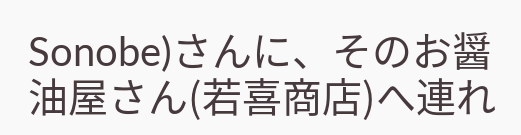Sonobe)さんに、そのお醤油屋さん(若喜商店)へ連れ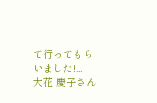て行ってもらいました!...
大花 慶子さん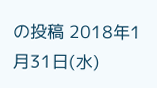の投稿 2018年1月31日(水)